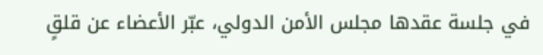في جلسة عقدها مجلس الأمن الدولي، عبّر الأعضاء عن قلقٍ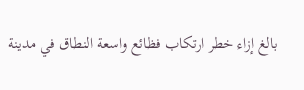بالغ إزاء خطر ارتكاب فظائع واسعة النطاق في مدينة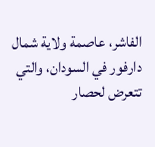الفاشر، عاصمة ولاية شمال دارفور في السودان، والتي تتعرض لحصار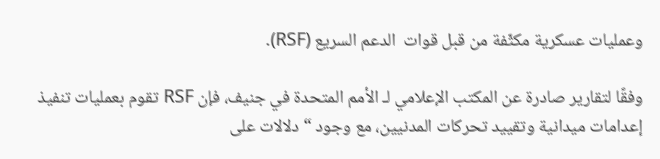وعمليات عسكرية مكثّفة من قبل قوات  الدعم السريع (RSF).

وفقًا لتقارير صادرة عن المكتب الإعلامي لـ الأمم المتحدة في جنيف، فإن RSF تقوم بعمليات تنفيذ إعدامات ميدانية وتقييد تحركات المدنيين، مع وجود “دلالات على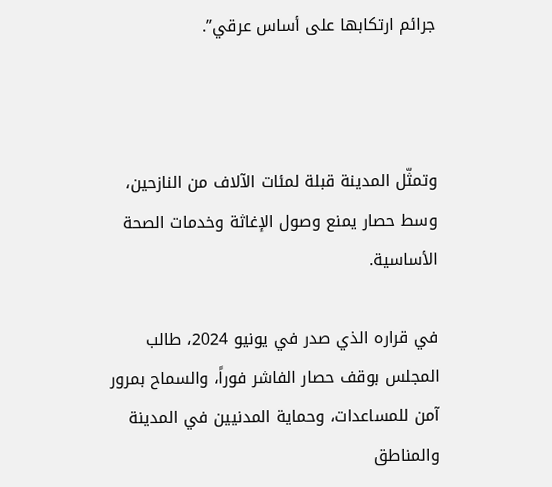جرائم ارتكابها على أساس عرقي”.



وتمثّل المدينة قبلة لمئات الآلاف من النازحين، وسط حصار يمنع وصول الإغاثة وخدمات الصحة الأساسية.

في قراره الذي صدر في يونيو 2024، طالب المجلس بوقف حصار الفاشر فوراً، والسماح بمرور آمن للمساعدات، وحماية المدنيين في المدينة والمناطق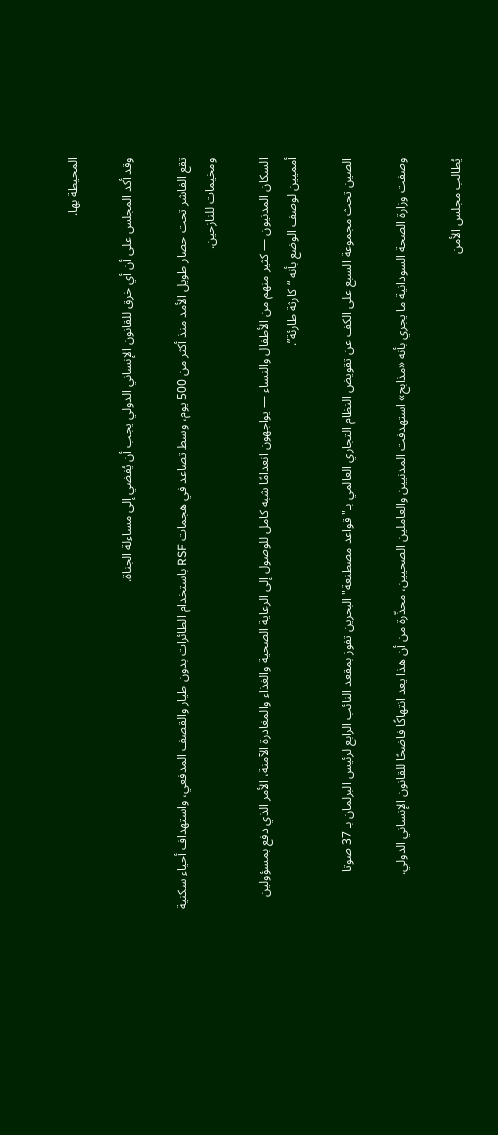المحيطة بها.

وقد أكد المجلس على أن أي خرق للقانون الإنساني الدولي يجب أن يُفضي إلى مساءلة الجناة.

تقع الفاشر تحت حصار طويل الأمد منذ أكثر من 500 يوم، وسط تصاعد في هجمات RSF باستخدام الطائرات بدون طيار والقصف المدفعي، واستهداف أحياء سكنية ومخيمات للنازحين.

السكان المدنيون — كثير منهم من الأطفال والنساء — يواجهون انعدامًا شبه كامل للوصول إلى الرعاية الصحية والغذاء والمغادرة الآمنة، الأمر الذي دفع بمسؤولين أمميين لوصف الوضع بأنه “كارثة طارئة”.

الصين تحث مجموعة السبع على الكف عن تقويض النظام التجاري العالمي بـ"قواعد مصطنعة"البحرين تفوز بمقعد النائب الرابع لرئيس البرلمان بـ 37 صوتا

وصفت وزارة الصحة السودانية ما يجري بأنه «مذابح» استهدفت المدنيين والعاملين الصحيين، محذّرة من أن هذا يعد انتهاكًا فاضحًا للقانون الإنساني الدولي.

يُطالب مجلس الأمن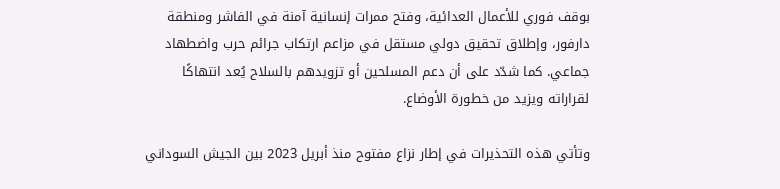بوقف فوري للأعمال العدائية، وفتح ممرات إنسانية آمنة في الفاشر ومنطقة دارفور، وإطلاق تحقيق دولي مستقل في مزاعم ارتكاب جرائم حرب واضطهاد جماعي. كما شدّد على أن دعم المسلحين أو تزويدهم بالسلاح يُعد انتهاكًا لقراراته ويزيد من خطورة الأوضاع.

وتأتي هذه التحذيرات في إطار نزاع مفتوح منذ أبريل 2023 بين الجيش السوداني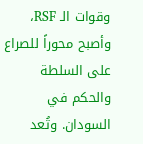وقوات الـ RSF، وأصبح محوراً للصراع على السلطة والحكم في السودان. وتُعد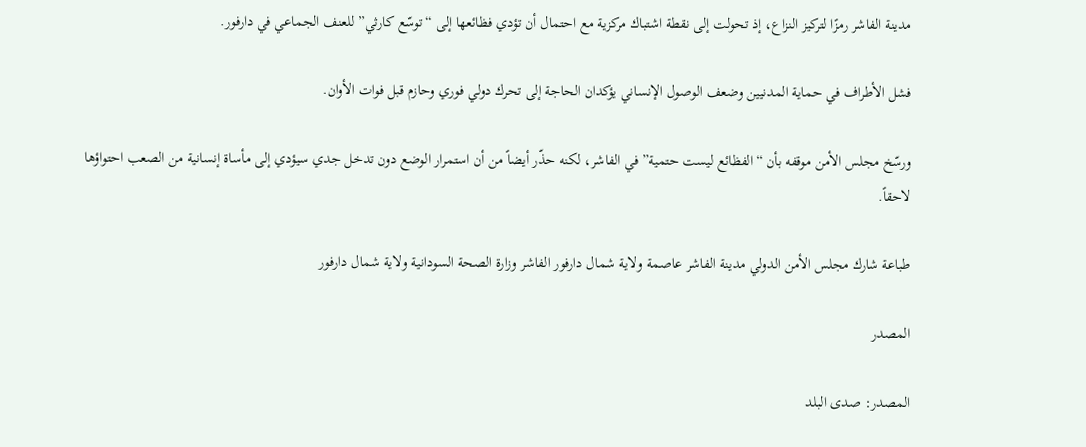مدينة الفاشر رمزًا لتركيز النزاع، إذ تحولت إلى نقطة اشتباك مركزية مع احتمال أن تؤدي فظائعها إلى “توسّع كارثي” للعنف الجماعي في دارفور.

فشل الأطراف في حماية المدنيين وضعف الوصول الإنساني يؤكدان الحاجة إلى تحرك دولي فوري وحازم قبل فوات الأوان.

ورسّخ مجلس الأمن موقفه بأن “الفظائع ليست حتمية” في الفاشر، لكنه حذّر أيضاً من أن استمرار الوضع دون تدخل جدي سيؤدي إلى مأساة إنسانية من الصعب احتواؤها لاحقاً.

طباعة شارك مجلس الأمن الدولي مدينة الفاشر عاصمة ولاية شمال دارفور الفاشر وزارة الصحة السودانية ولاية شمال دارفور

المصدر

المصدر: صدى البلد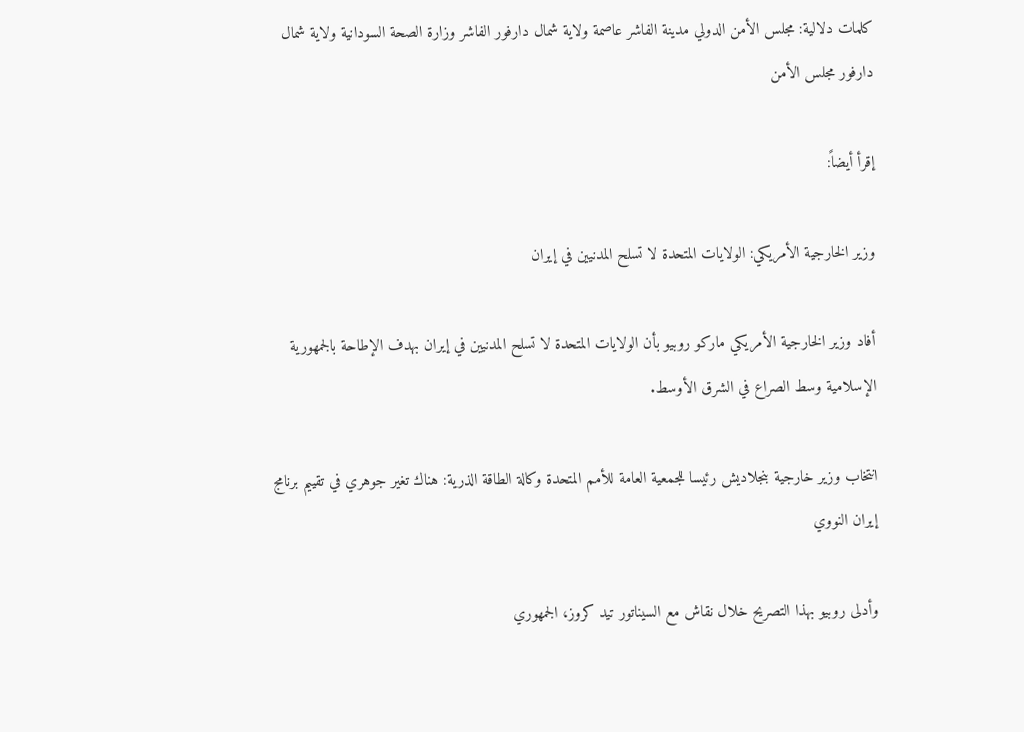كلمات دلالية: مجلس الأمن الدولي مدينة الفاشر عاصمة ولاية شمال دارفور الفاشر وزارة الصحة السودانية ولاية شمال دارفور مجلس الأمن

إقرأ أيضاً:

وزير الخارجية الأمريكي: الولايات المتحدة لا تسلح المدنيين في إيران

أفاد وزير الخارجية الأمريكي ماركو روبيو بأن الولايات المتحدة لا تسلح المدنيين في إيران بهدف الإطاحة بالجمهورية الإسلامية وسط الصراع في الشرق الأوسط.

انتخاب وزير خارجية بنجلاديش رئيسا للجمعية العامة للأمم المتحدة وكالة الطاقة الذرية: هناك تغير جوهري في تقييم برنامج إيران النووي

وأدلى روبيو بهذا التصريح خلال نقاش مع السيناتور تيد كروز، الجمهوري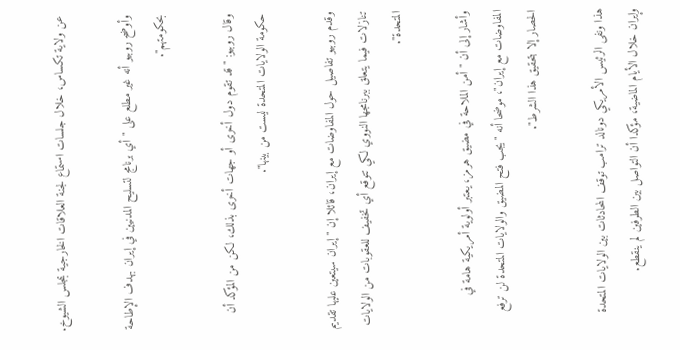عن ولاية تكساس، خلال جلسات استماع لجنة العلاقات الخارجية بمجلس الشيوخ.

وأوضح روبيو أنه غير مطلع على "أي برنامج لتسليح المدنيين في إيران بهدف الإطاحة بحكومتهم".

وقال روبيو: "قد تقوم دول أخرى أو جهات أخرى بذلك، لكن من المؤكد أن حكومة الولايات المتحدة ليست من بينها".

وقدم روبيو تفاصيل حول المفاوضات مع إيران، قائلا إن "إيران سيتعين عليها تقديم تنازلات فيما يتعلق ببرنامجها النووي لكي تتوقع أي تخفيف للعقوبات من الولايات المتحدة".

وأشار إلى أن "أمن الملاحة في مضيق هرمز، يعتبر أولوية أمريكية هامة في المفاوضات مع إيران"، موضحا أنه "يجب فتح المضيق والولايات المتحدة لن ترفع الحصار إلا بتحقيق هذا الشرط".

هذا ونفى الرئيس الأمريكي دونالد ترامب توقف المحادثات بين الولايات المتحدة وإيران خلال الأيام الماضية، مؤكدا أن التواصل بين الطرفين لم ينقطع.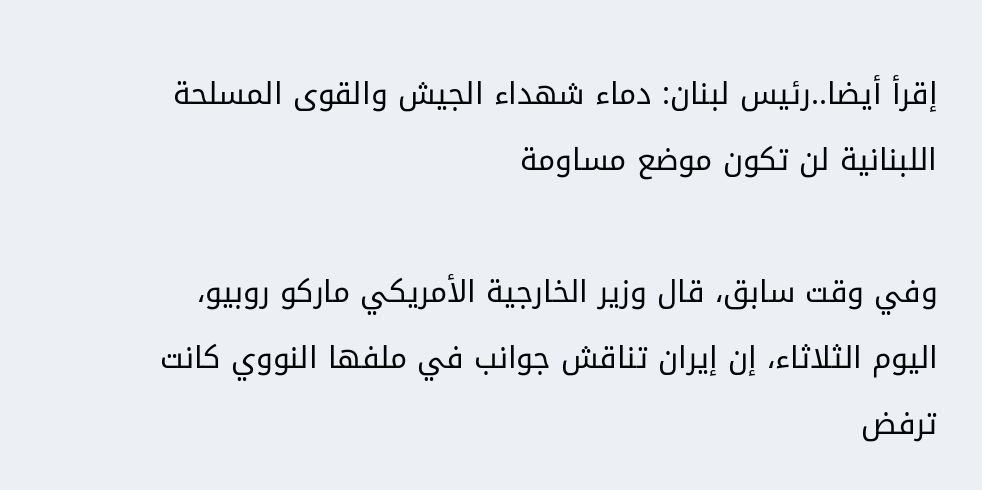إقرأ أيضا..رئيس لبنان: دماء شهداء الجيش والقوى المسلحة اللبنانية لن تكون موضع مساومة

وفي وقت سابق، قال وزير الخارجية الأمريكي ماركو روبيو، اليوم الثلاثاء، إن إيران تناقش جوانب في ملفها النووي كانت ترفض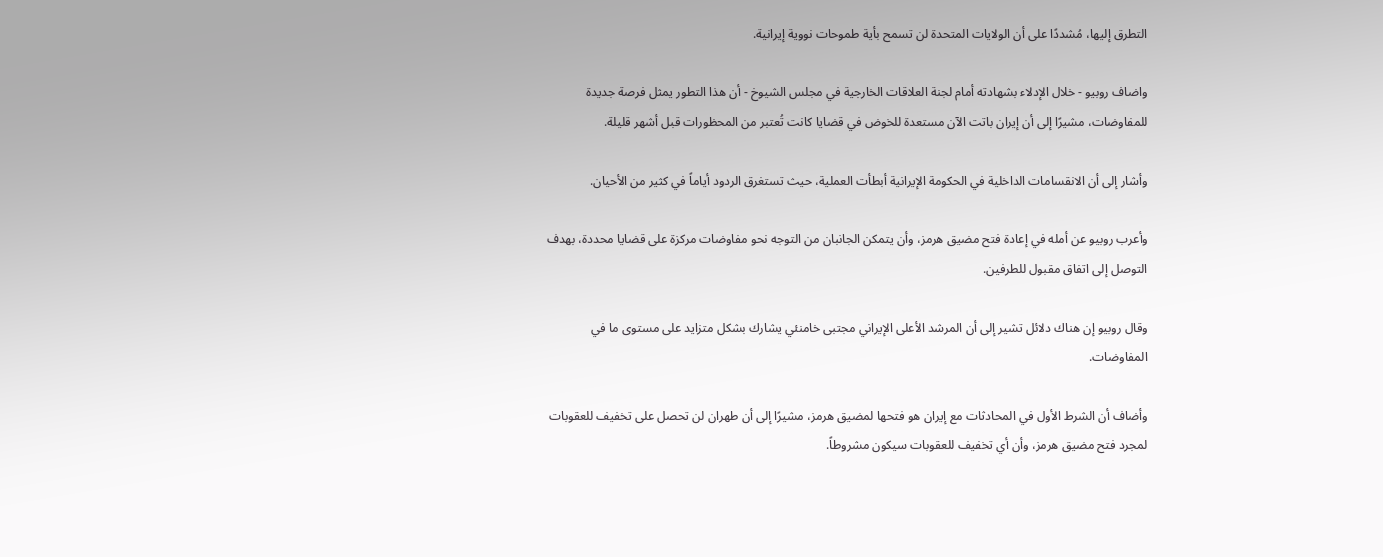التطرق إليها، مُشددًا على أن الولايات المتحدة لن تسمح بأية طموحات نووية إيرانية.

واضاف روبيو - خلال الإدلاء بشهادته أمام لجنة العلاقات الخارجية في مجلس الشيوخ - أن هذا التطور يمثل فرصة جديدة للمفاوضات، مشيرًا إلى أن إيران باتت الآن مستعدة للخوض في قضايا كانت تُعتبر من المحظورات قبل أشهر قليلة.

وأشار إلى أن الانقسامات الداخلية في الحكومة الإيرانية أبطأت العملية، حيث تستغرق الردود أياماً في كثير من الأحيان.

وأعرب روبيو عن أمله في إعادة فتح مضيق هرمز، وأن يتمكن الجانبان من التوجه نحو مفاوضات مركزة على قضايا محددة، بهدف التوصل إلى اتفاق مقبول للطرفين.

وقال روبيو إن هناك دلائل تشير إلى أن المرشد الأعلى الإيراني مجتبى خامنئي يشارك بشكل متزايد على مستوى ما في المفاوضات.

وأضاف أن الشرط الأول في المحادثات مع إيران هو فتحها لمضيق هرمز، مشيرًا إلى أن طهران لن تحصل على تخفيف للعقوبات لمجرد فتح مضيق هرمز، وأن أي تخفيف للعقوبات سيكون مشروطاً.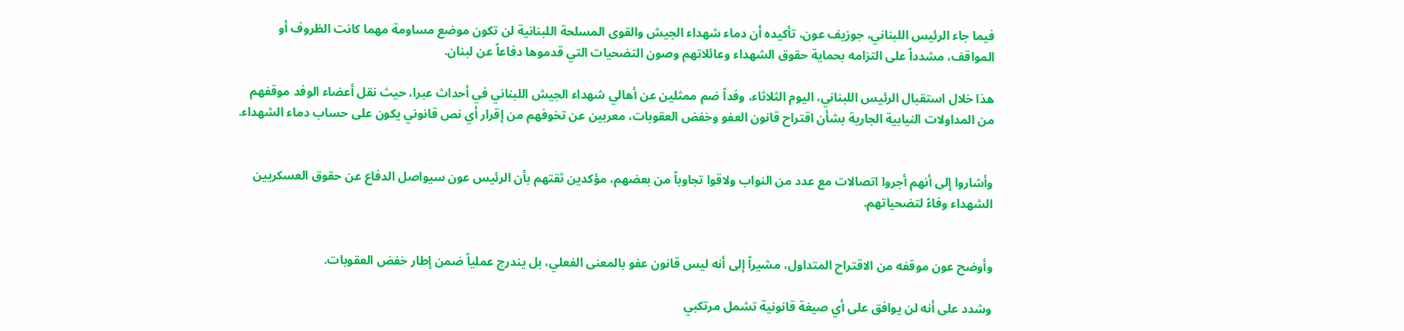فيما جاء الرئيس اللبناني، جوزيف عون، تأكيده أن دماء شهداء الجيش والقوى المسلحة اللبنانية لن تكون موضع مساومة مهما كانت الظروف أو المواقف، مشدداً على التزامه بحماية حقوق الشهداء وعائلاتهم وصون التضحيات التي قدموها دفاعاً عن لبنان.

هذا خلال استقبال الرئيس اللبناني، اليوم الثلاثاء، وفداً ضم ممثلين عن أهالي شهداء الجيش اللبناني في أحداث عبرا، حيث نقل أعضاء الوفد موقفهم من المداولات النيابية الجارية بشأن اقتراح قانون العفو وخفض العقوبات، معربين عن تخوفهم من إقرار أي نص قانوني يكون على حساب دماء الشهداء.


وأشاروا إلى أنهم أجروا اتصالات مع عدد من النواب ولاقوا تجاوباً من بعضهم، مؤكدين ثقتهم بأن الرئيس عون سيواصل الدفاع عن حقوق العسكريين الشهداء وفاءً لتضحياتهم.


وأوضح عون موقفه من الاقتراح المتداول، مشيراً إلى أنه ليس قانون عفو بالمعنى الفعلي، بل يندرج عملياً ضمن إطار خفض العقوبات.

وشدد على أنه لن يوافق على أي صيغة قانونية تشمل مرتكبي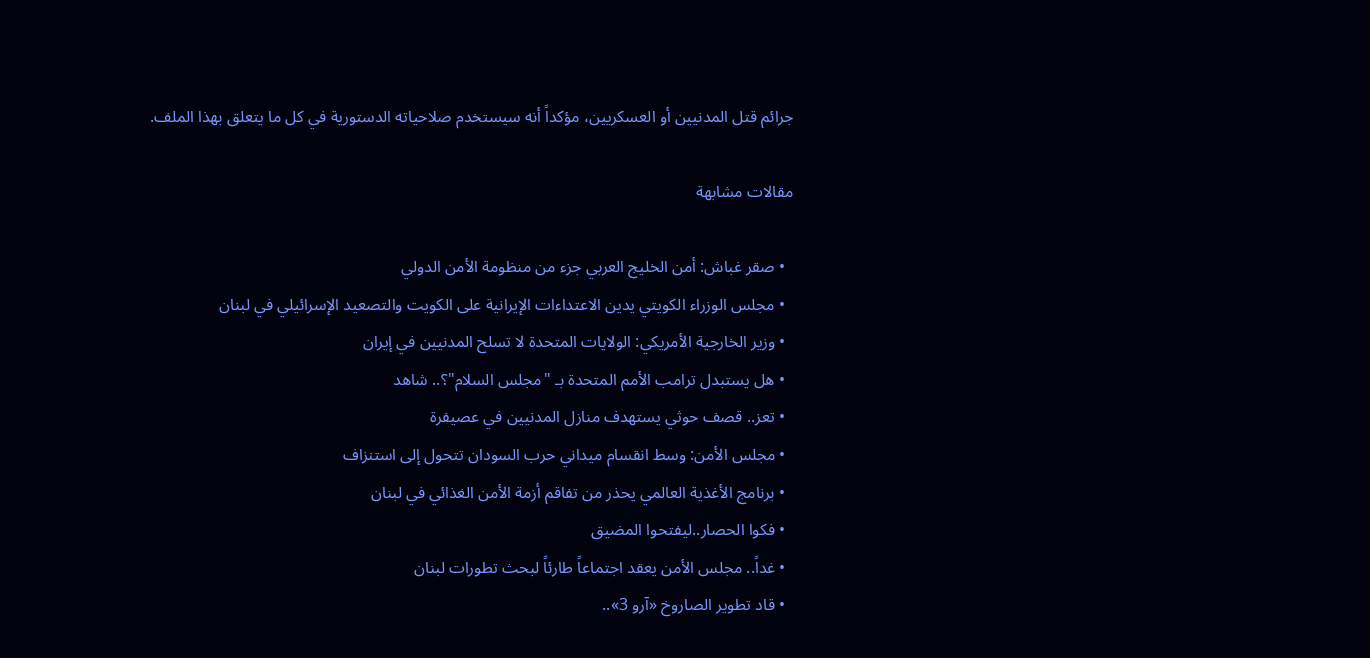جرائم قتل المدنيين أو العسكريين، مؤكداً أنه سيستخدم صلاحياته الدستورية في كل ما يتعلق بهذا الملف.

مقالات مشابهة

  • صقر غباش: أمن الخليج العربي جزء من منظومة الأمن الدولي
  • مجلس الوزراء الكويتي يدين الاعتداءات الإيرانية على الكويت والتصعيد الإسرائيلي في لبنان
  • وزير الخارجية الأمريكي: الولايات المتحدة لا تسلح المدنيين في إيران
  • هل يستبدل ترامب الأمم المتحدة بـ "مجلس السلام"؟.. شاهد
  • تعز.. قصف حوثي يستهدف منازل المدنيين في عصيفرة
  • مجلس الأمن: وسط انقسام ميداني حرب السودان تتحول إلى استنزاف
  • برنامج الأغذية العالمي يحذر من تفاقم أزمة الأمن الغذائي في لبنان
  • فكوا الحصار..ليفتحوا المضيق
  • غداً.. مجلس الأمن يعقد اجتماعاً طارئاً لبحث تطورات لبنان
  • قاد تطوير الصاروخ «آرو 3»..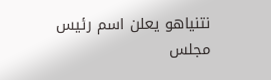نتنياهو يعلن اسم رئيس مجلس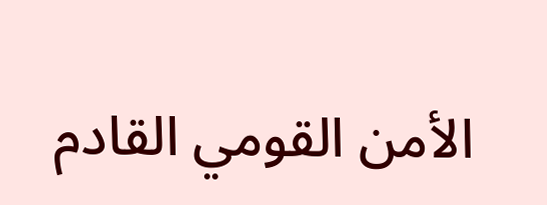الأمن القومي القادم